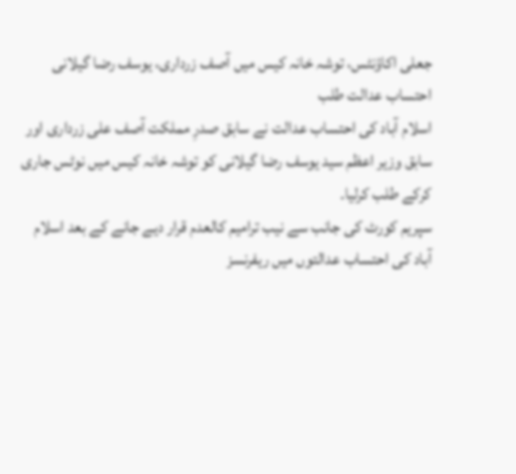جعلی اکاؤنٹس، توشہ خانہ کیس میں آصف زرداری، یوسف رضا گیلانی احتساب عدالت طلب
اسلام آباد کی احتساب عدالت نے سابق صدرِ مملکت آصف علی زرداری اور سابق وزیر اعظم سید یوسف رضا گیلانی کو توشہ خانہ کیس میں نوٹس جاری کرکے طلب کرلیا۔
سپریم کورٹ کی جانب سے نیب ترامیم کالعدم قرار دیے جانے کے بعد اسلام آباد کی احتساب عدالتوں میں ریفرنسز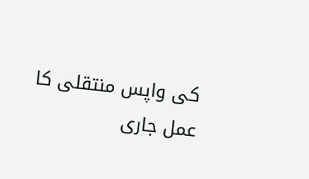کی واپس منتقلی کا عمل جاری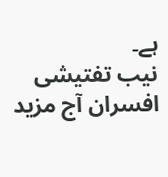ہے۔
نیب تفتیشی افسران آج مزید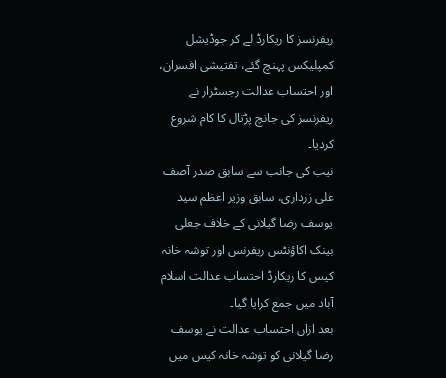ریفرنسز کا ریکارڈ لے کر جوڈیشل کمپلیکس پہنچ گئے، تفتیشی افسران، اور احتساب عدالت رجسٹرار نے ریفرنسز کی جانچ پڑتال کا کام شروع کردیا۔
نیب کی جانب سے سابق صدر آصف علی زرداری، سابق وزیر اعظم سید یوسف رضا گیلانی کے خلاف جعلی بینک اکاؤنٹس ریفرنس اور توشہ خانہ کیس کا ریکارڈ احتساب عدالت اسلام آباد میں جمع کرایا گیا۔
بعد ازاں احتساب عدالت نے یوسف رضا گیلانی کو توشہ خانہ کیس میں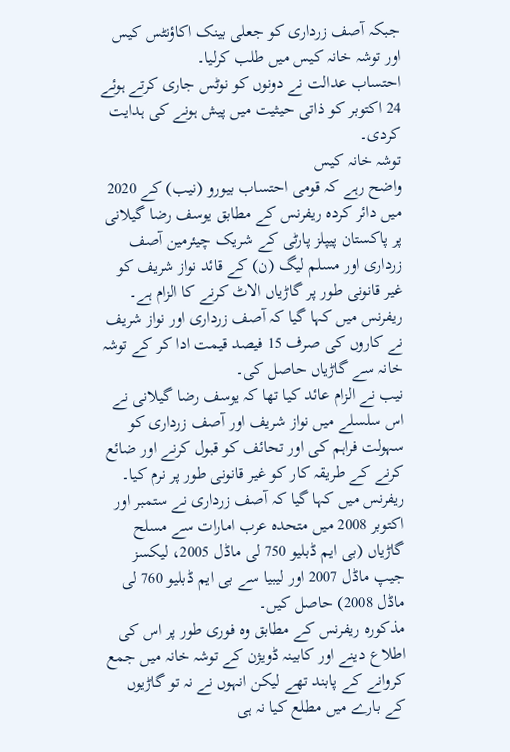جبکہ آصف زرداری کو جعلی بینک اکاؤنٹس کیس اور توشہ خانہ کیس میں طلب کرلیا۔
احتساب عدالت نے دونوں کو نوٹس جاری کرتے ہوئے 24 اکتوبر کو ذاتی حیثیت میں پیش ہونے کی ہدایت کردی۔
توشہ خانہ کیس
واضح رہے کہ قومی احتساب بیورو (نیب) کے 2020 میں دائر کردہ ریفرنس کے مطابق یوسف رضا گیلانی پر پاکستان پیپلز پارٹی کے شریک چیئرمین آصف زرداری اور مسلم لیگ (ن) کے قائد نواز شریف کو غیر قانونی طور پر گاڑیاں الاٹ کرنے کا الزام ہے۔
ریفرنس میں کہا گیا کہ آصف زرداری اور نواز شریف نے کاروں کی صرف 15 فیصد قیمت ادا کر کے توشہ خانہ سے گاڑیاں حاصل کی۔
نیب نے الزام عائد کیا تھا کہ یوسف رضا گیلانی نے اس سلسلے میں نواز شریف اور آصف زرداری کو سہولت فراہم کی اور تحائف کو قبول کرنے اور ضائع کرنے کے طریقہ کار کو غیر قانونی طور پر نرم کیا۔
ریفرنس میں کہا گیا کہ آصف زرداری نے ستمبر اور اکتوبر 2008 میں متحدہ عرب امارات سے مسلح گاڑیاں (بی ایم ڈبلیو 750 لی ماڈل 2005، لیکسز جیپ ماڈل 2007 اور لیبیا سے بی ایم ڈبلیو 760 لی ماڈل 2008) حاصل کیں۔
مذکورہ ریفرنس کے مطابق وہ فوری طور پر اس کی اطلاع دینے اور کابینہ ڈویژن کے توشہ خانہ میں جمع کروانے کے پابند تھے لیکن انہوں نے نہ تو گاڑیوں کے بارے میں مطلع کیا نہ ہی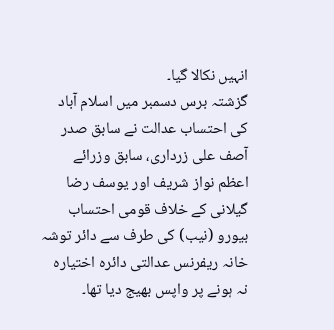انہیں نکالا گیا۔
گزشتہ برس دسمبر میں اسلام آباد کی احتساب عدالت نے سابق صدر آصف علی زرداری، سابق وزرائے اعظم نواز شریف اور یوسف رضا گیلانی کے خلاف قومی احتساب بیورو (نیب) کی طرف سے دائر توشہ خانہ ریفرنس عدالتی دائرہ اختیارہ نہ ہونے پر واپس بھیج دیا تھا۔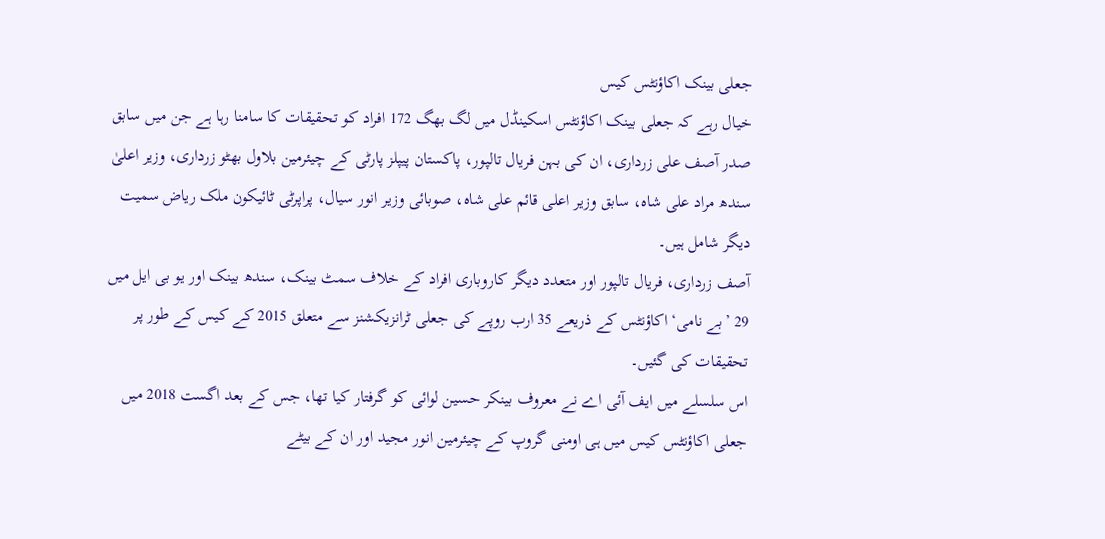جعلی بینک اکاؤنٹس کیس
خیال رہے کہ جعلی بینک اکاؤنٹس اسکینڈل میں لگ بھگ 172 افراد کو تحقیقات کا سامنا رہا ہے جن میں سابق صدر آصف علی زرداری، ان کی بہن فریال تالپور، پاکستان پیپلز پارٹی کے چیئرمین بلاول بھٹو زرداری، وزیر اعلیٰ سندھ مراد علی شاہ، سابق وزیر اعلی قائم علی شاہ، صوبائی وزیر انور سیال، پراپرٹی ٹائیکون ملک ریاض سمیت دیگر شامل ہیں۔
آصف زرداری، فریال تالپور اور متعدد دیگر کاروباری افراد کے خلاف سمٹ بینک، سندھ بینک اور یو بی ایل میں 29 ’بے نامی‘ اکاؤنٹس کے ذریعے 35 ارب روپے کی جعلی ٹرانزیکشنز سے متعلق 2015 کے کیس کے طور پر تحقیقات کی گئیں۔
اس سلسلے میں ایف آئی اے نے معروف بینکر حسین لوائی کو گرفتار کیا تھا، جس کے بعد اگست 2018 میں جعلی اکاؤنٹس کیس میں ہی اومنی گروپ کے چیئرمین انور مجید اور ان کے بیٹے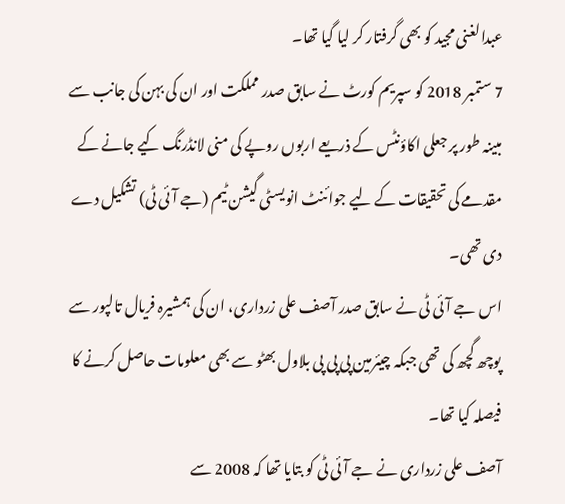عبدالغنی مجید کو بھی گرفتار کر لیا گیا تھا۔
7 ستمبر 2018 کو سپریم کورٹ نے سابق صدر مملکت اور ان کی بہن کی جانب سے مبینہ طور پر جعلی اکاؤنٹس کے ذریعے اربوں روپے کی منی لانڈرنگ کیے جانے کے مقدمے کی تحقیقات کے لیے جوائنٹ انویسٹی گیشن ٹیم (جے آئی ٹی) تشکیل دے دی تھی۔
اس جے آئی ٹی نے سابق صدر آصف علی زرداری، ان کی ہمشیرہ فریال تالپور سے پوچھ گچھ کی تھی جبکہ چیئرمین پی پی پی بلاول بھٹو سے بھی معلومات حاصل کرنے کا فیصلہ کیا تھا۔
آصف علی زرداری نے جے آئی ٹی کو بتایا تھا کہ 2008 سے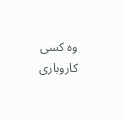وہ کسی کاروباری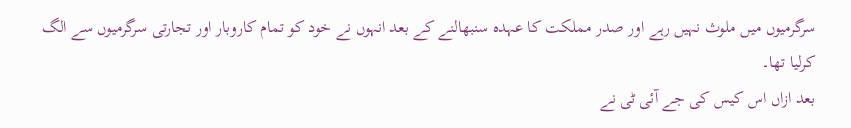سرگرمیوں میں ملوث نہیں رہے اور صدر مملکت کا عہدہ سنبھالنے کے بعد انہوں نے خود کو تمام کاروبار اور تجارتی سرگرمیوں سے الگ کرلیا تھا۔
بعد ازاں اس کیس کی جے آئی ٹی نے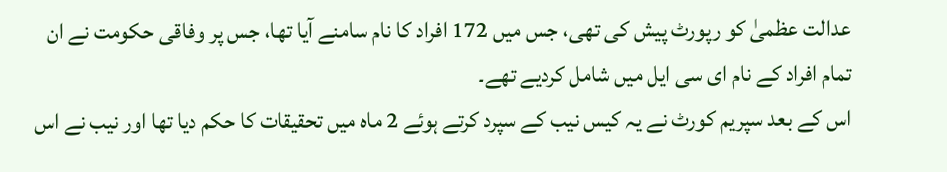عدالت عظمیٰ کو رپورٹ پیش کی تھی، جس میں 172 افراد کا نام سامنے آیا تھا، جس پر وفاقی حکومت نے ان تمام افراد کے نام ای سی ایل میں شامل کردیے تھے۔
اس کے بعد سپریم کورٹ نے یہ کیس نیب کے سپرد کرتے ہوئے 2 ماہ میں تحقیقات کا حکم دیا تھا اور نیب نے اس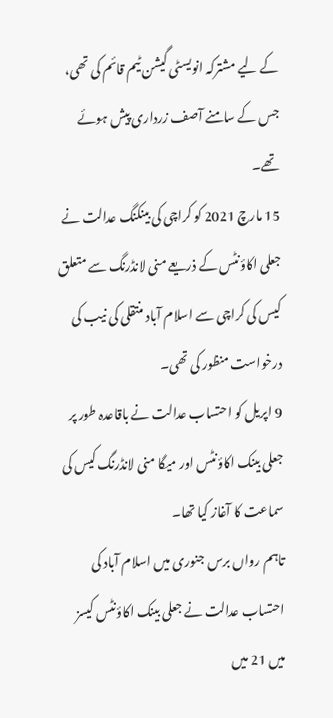کے لیے مشترکہ انویسٹی گیشن ٹیم قائم کی تھی، جس کے سامنے آصف زرداری پیش ہوئے تھے۔
15 مارچ 2021 کو کراچی کی بینکنگ عدالت نے جعلی اکاؤنٹس کے ذریعے منی لانڈرنگ سے متعلق کیس کی کراچی سے اسلام آباد منتقلی کی نیب کی درخواست منظور کی تھی۔
9 اپریل کو احتساب عدالت نے باقاعدہ طور پر جعلی بینک اکاؤنٹس اور میگا منی لانڈرنگ کیس کی سماعت کا آغاز کیا تھا۔
تاہم رواں برس جنوری میں اسلام آباد کی احتساب عدالت نے جعلی بینک اکاؤنٹس کیسز میں 21 میں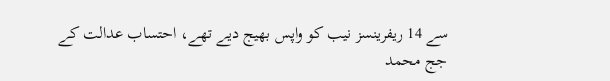سے 14 ریفرینسز نیب کو واپس بھیج دیے تھے، احتساب عدالت کے جج محمد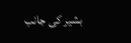بشیر کی جانب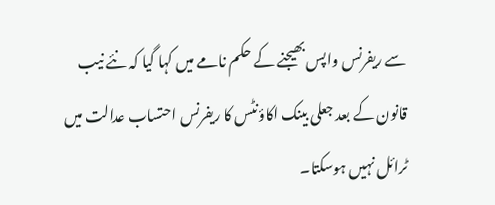سے ریفرنس واپس بھیجنے کے حکم نامے میں کہا گیا کہ نئے نیب قانون کے بعد جعلی بینک اکاؤنٹس کا ریفرنس احتساب عدالت میں ٹرائل نہیں ہوسکتا۔